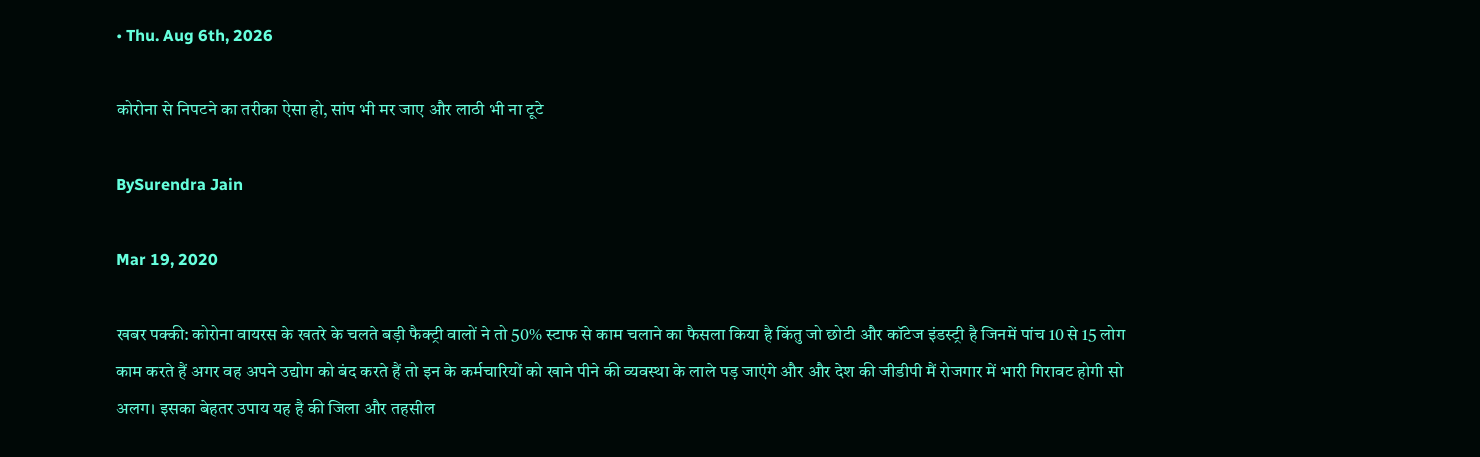• Thu. Aug 6th, 2026

कोरोना से निपटने का तरीका ऐसा हो, सांप भी मर जाए और लाठी भी ना टूटे

BySurendra Jain

Mar 19, 2020

खबर पक्की: कोरोना वायरस के खतरे के चलते बड़ी फैक्ट्री वालों ने तो 50% स्टाफ से काम चलाने का फैसला किया है किंतु जो छोटी और कॉटेज इंडस्ट्री है जिनमें पांच 10 से 15 लोग काम करते हैं अगर वह अपने उद्योग को बंद करते हैं तो इन के कर्मचारियों को खाने पीने की व्यवस्था के लाले पड़ जाएंगे और और देश की जीडीपी मैं रोजगार में भारी गिरावट होगी सो अलग। इसका बेहतर उपाय यह है की जिला और तहसील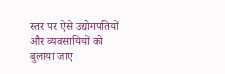स्तर पर ऐसे उद्योगपतियों और व्यवसायियों को बुलाया जाए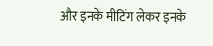और इनके मीटिंग लेकर इनके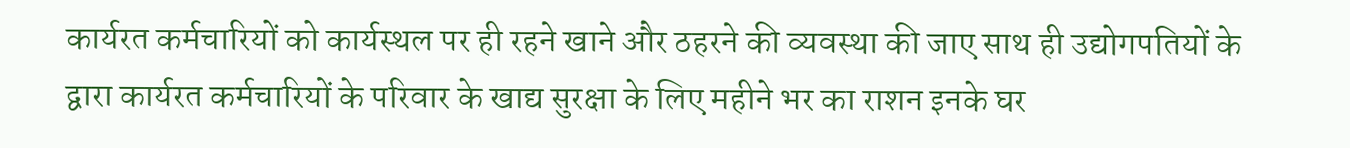कार्यरत कर्मचारियों को कार्यस्थल पर ही रहने खाने और ठहरने की व्यवस्था की जाए साथ ही उद्योगपतियों के द्वारा कार्यरत कर्मचारियों के परिवार के खाद्य सुरक्षा के लिए महीने भर का राशन इनके घर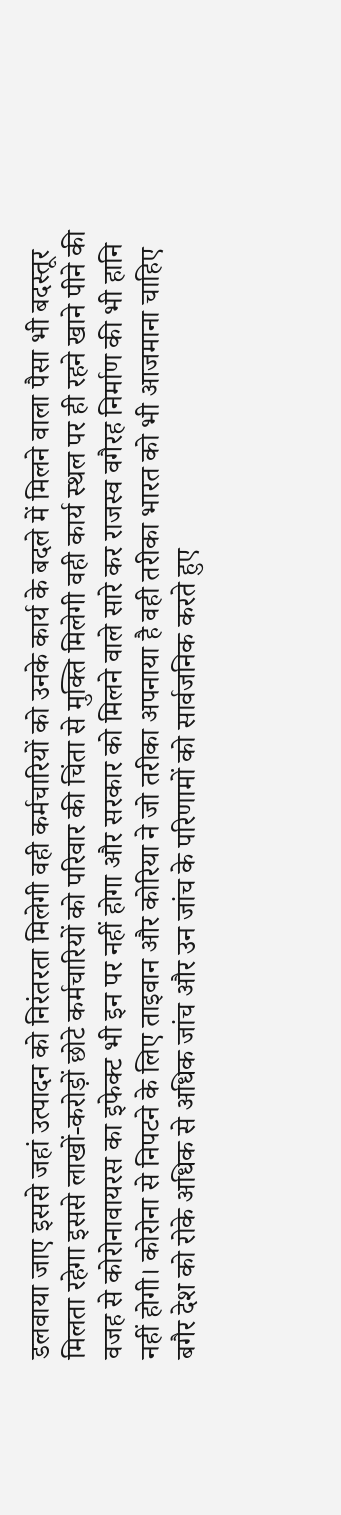डलवाया जाए इससे जहां उत्पादन को निरंतरता मिलेगी वही कर्मचारियों को उनके कार्य के बदले में मिलने वाला पैसा भी बदस्तूर मिलता रहेगा इससे लाखों-करोड़ों छोटे कर्मचारियों को परिवार की चिंता से मुक्ति मिलेगी वही कार्य स्थल पर ही रहने खाने पीने की वजह से कोरोनावायरस का इफेक्ट भी इन पर नहीं होगा और सरकार को मिलने वाले सारे कर राजस्व वगैरह निर्माण की भी हानि नहीं होगी। कोरोना से निपटने के लिए ताइवान और कोरिया ने जो तरीका अपनाया है वही तरीका भारत को भी आजमाना चाहिए बगैर देश को रोके अधिक से अधिक जांच और उन जांच के परिणामों को सार्वजनिक करते हुए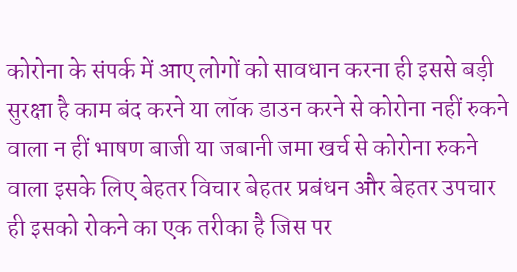कोरोना के संपर्क में आए लोगों को सावधान करना ही इससे बड़ी सुरक्षा है काम बंद करने या लॉक डाउन करने से कोरोना नहीं रुकने वाला न हीं भाषण बाजी या जबानी जमा खर्च से कोरोना रुकने वाला इसके लिए बेहतर विचार बेहतर प्रबंधन और बेहतर उपचार ही इसको रोकने का एक तरीका है जिस पर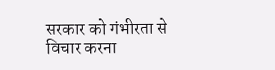सरकार को गंभीरता से विचार करना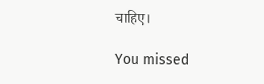चाहिए।

You missed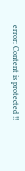error: Content is protected !!